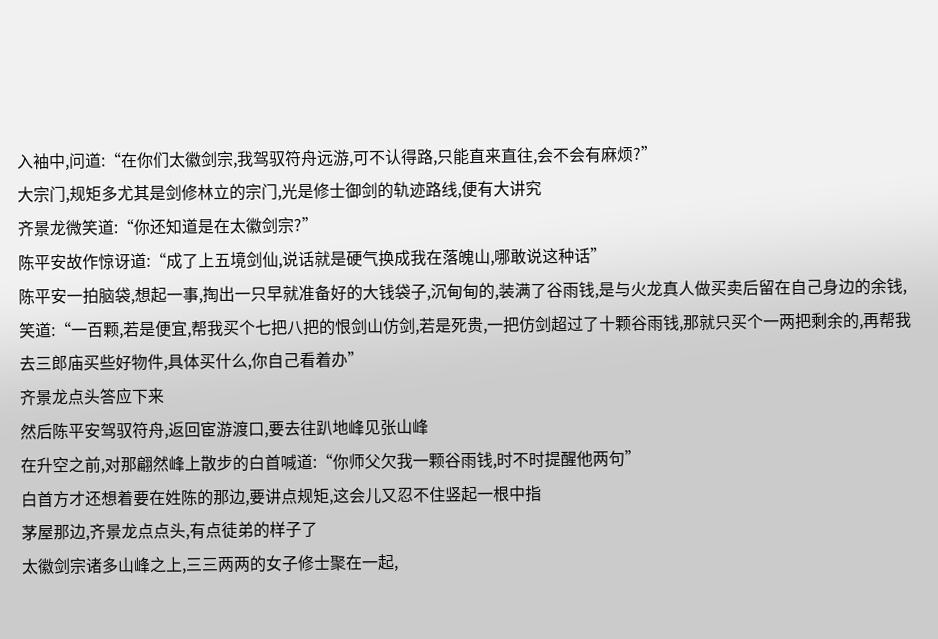入袖中,问道:“在你们太徽剑宗,我驾驭符舟远游,可不认得路,只能直来直往,会不会有麻烦?”
大宗门,规矩多尤其是剑修林立的宗门,光是修士御剑的轨迹路线,便有大讲究
齐景龙微笑道:“你还知道是在太徽剑宗?”
陈平安故作惊讶道:“成了上五境剑仙,说话就是硬气换成我在落魄山,哪敢说这种话”
陈平安一拍脑袋,想起一事,掏出一只早就准备好的大钱袋子,沉甸甸的,装满了谷雨钱,是与火龙真人做买卖后留在自己身边的余钱,笑道:“一百颗,若是便宜,帮我买个七把八把的恨剑山仿剑,若是死贵,一把仿剑超过了十颗谷雨钱,那就只买个一两把剩余的,再帮我去三郎庙买些好物件,具体买什么,你自己看着办”
齐景龙点头答应下来
然后陈平安驾驭符舟,返回宦游渡口,要去往趴地峰见张山峰
在升空之前,对那翩然峰上散步的白首喊道:“你师父欠我一颗谷雨钱,时不时提醒他两句”
白首方才还想着要在姓陈的那边,要讲点规矩,这会儿又忍不住竖起一根中指
茅屋那边,齐景龙点点头,有点徒弟的样子了
太徽剑宗诸多山峰之上,三三两两的女子修士聚在一起,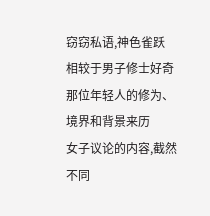窃窃私语,神色雀跃
相较于男子修士好奇那位年轻人的修为、境界和背景来历
女子议论的内容,截然不同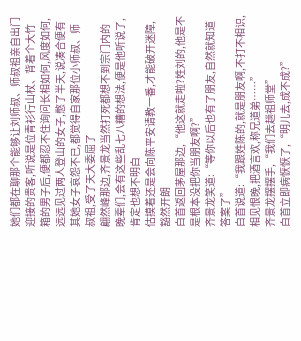她们都在聊那个能够让刘师叔、师叔祖亲自出门迎接的贵客,听说是位青衫行山杖、背着个大竹箱的男子后,便都忍不住询问长相如何,风度如何,远远见过两人登山的女子,憋了半天,说凑合便有其她女子哀怨不已,都觉得自家那位小师叔、师叔祖,受了天大委屈了
翩然峰那边,齐景龙当然打死都想不到宗门内的晚辈们,会有这些乱七八糟的想法,便是他听说了,肯定也想不明白
估摸着还是会向陈平安请教一番,才能破开迷障,豁然开朗
白首返回茅屋那边,“他这就走啦?姓刘的,他是不是根本没把你当朋友啊?”
齐景龙笑道:“等你以后也有了朋友,自然就知道答案了”
白首说道:“我跟姓陈的,就是朋友啊,不打不相识,相见恨晚,把酒言欢,称兄道弟……”
齐景龙摆摆手,“我们去趟祖师堂”
白首立即病恹恹了,“明儿去,成不成?”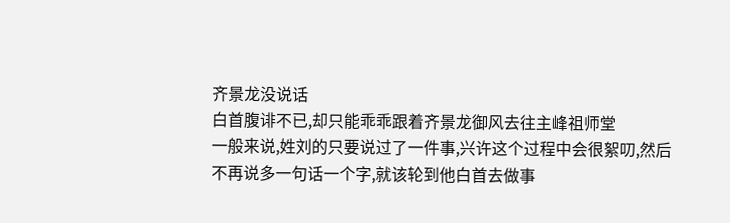齐景龙没说话
白首腹诽不已,却只能乖乖跟着齐景龙御风去往主峰祖师堂
一般来说,姓刘的只要说过了一件事,兴许这个过程中会很絮叨,然后不再说多一句话一个字,就该轮到他白首去做事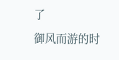了
御风而游的时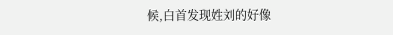候,白首发现姓刘的好像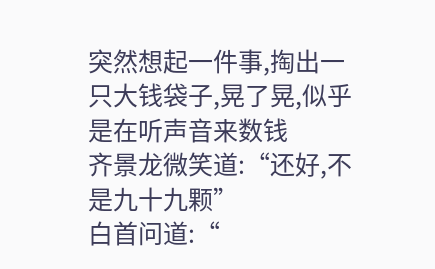突然想起一件事,掏出一只大钱袋子,晃了晃,似乎是在听声音来数钱
齐景龙微笑道:“还好,不是九十九颗”
白首问道:“